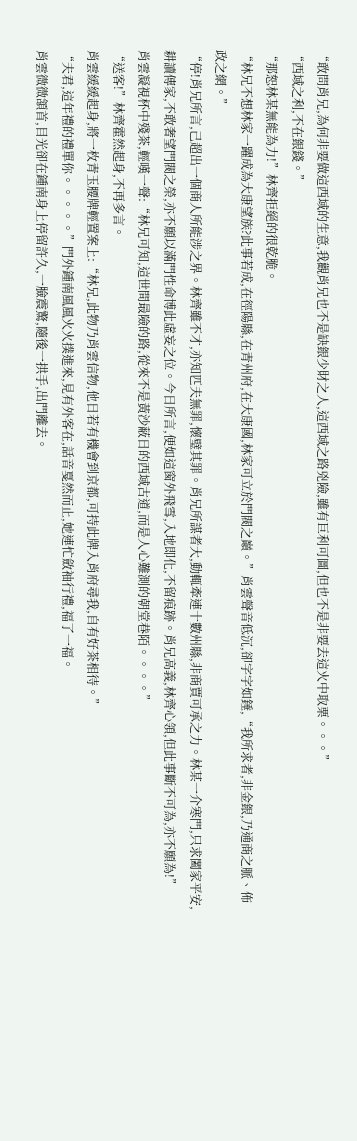“敢問肖兄,為何非要做這西域的生意,我觀肖兄也不是缺銀少財之人,這西域之路兇險,雖有巨利可圖,但也不是非要去這火中取栗。。。”
“西域之利,不在銀錢。”
“那恕林某無能為力!”林齊拒絕的很乾脆。
“林兄不想林家一躍成為大康望族?此事若成,在徑陽縣,在青州府,在大康國,林家可立於門閥之巔。”肖雲聲音低沉,卻字字如錘,“我所求者,非金銀,乃通商之脈、佈政之網。”
“停!肖兄所言,己超出一個商人所能涉之界。林齊雖不才,亦知匹夫無罪,懷璧其罪。肖兄所謀者大,動輒牽連十數州縣,非商賈可承之力。林某一介寒門,只求闔家平安,耕讀傳家,不敢奢望門閥之榮,亦不願以滿門性命博此虛妄之位。今日所言,便如這窗外飛雪,入地即化,不留痕跡。肖兄高義,林齊心領,但此事斷不可為,亦不願為!”
肖雲凝視杯中殘茶,輕嘆一聲:“林兄可知,這世間最險的路,從來不是黃沙蔽日的西域古道,而是人心難測的朝堂巷陌。。。。”
“送客!”林齊霍然起身,不再多言。
肖雲緩緩起身,將一枚青玉腰牌輕置案上:“林兄,此物乃肖雲信物,他日若有機會到京都,可持此牌入肖府尋我,自有好茶相待。”
“夫君,這年禮的禮單你。。。。。”門外鍾南風風火火撲進來,見有外客在,話音戛然而止,她連忙斂袖行禮,福了一福。
肖雲微微頷首,目光卻在鍾南身上停留許久,一臉震驚,隨後一拱手,出門離去。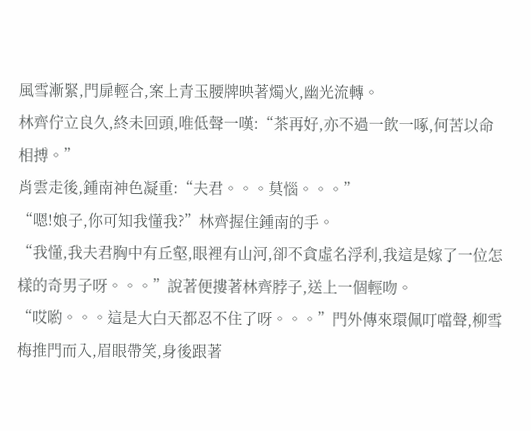風雪漸緊,門扉輕合,案上青玉腰牌映著燭火,幽光流轉。
林齊佇立良久,終未回頭,唯低聲一嘆:“茶再好,亦不過一飲一啄,何苦以命相搏。”
肖雲走後,鍾南神色凝重:“夫君。。。莫惱。。。”
“嗯!娘子,你可知我懂我?”林齊握住鍾南的手。
“我懂,我夫君胸中有丘壑,眼裡有山河,卻不貪虛名浮利,我這是嫁了一位怎樣的奇男子呀。。。”說著便摟著林齊脖子,送上一個輕吻。
“哎喲。。。這是大白天都忍不住了呀。。。”門外傳來環佩叮噹聲,柳雪梅推門而入,眉眼帶笑,身後跟著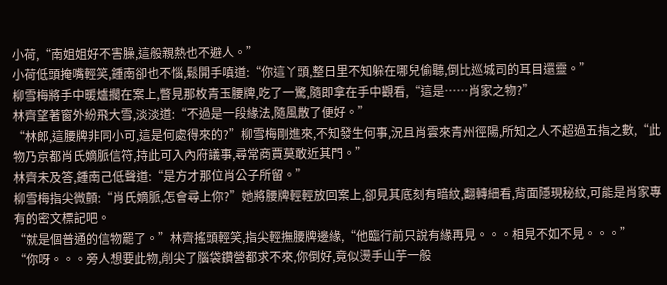小荷,“南姐姐好不害臊,這般親熱也不避人。”
小荷低頭掩嘴輕笑,鍾南卻也不惱,鬆開手嗔道:“你這丫頭,整日里不知躲在哪兒偷聽,倒比巡城司的耳目還靈。”
柳雪梅將手中暖爐擱在案上,瞥見那枚青玉腰牌,吃了一驚,隨即拿在手中觀看,“這是……肖家之物?”
林齊望著窗外紛飛大雪,淡淡道:“不過是一段緣法,隨風散了便好。”
“林郎,這腰牌非同小可,這是何處得來的?”柳雪梅剛進來,不知發生何事,況且肖雲來青州徑陽,所知之人不超過五指之數,“此物乃京都肖氏嫡脈信符,持此可入內府議事,尋常商賈莫敢近其門。”
林齊未及答,鍾南己低聲道:“是方才那位肖公子所留。”
柳雪梅指尖微顫:“肖氏嫡脈,怎會尋上你?”她將腰牌輕輕放回案上,卻見其底刻有暗紋,翻轉細看,背面隱現秘紋,可能是肖家專有的密文標記吧。
“就是個普通的信物罷了。”林齊搖頭輕笑,指尖輕撫腰牌邊緣,“他臨行前只說有緣再見。。。相見不如不見。。。”
“你呀。。。旁人想要此物,削尖了腦袋鑽營都求不來,你倒好,竟似燙手山芋一般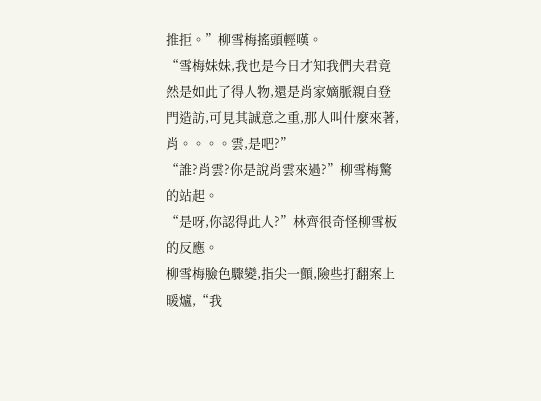推拒。”柳雪梅搖頭輕嘆。
“雪梅妹妹,我也是今日才知我們夫君竟然是如此了得人物,還是肖家嫡脈親自登門造訪,可見其誠意之重,那人叫什麼來著,肖。。。。雲,是吧?”
“誰?肖雲?你是說肖雲來過?”柳雪梅驚的站起。
“是呀,你認得此人?”林齊很奇怪柳雪板的反應。
柳雪梅臉色驟變,指尖一顫,險些打翻案上暖爐,“我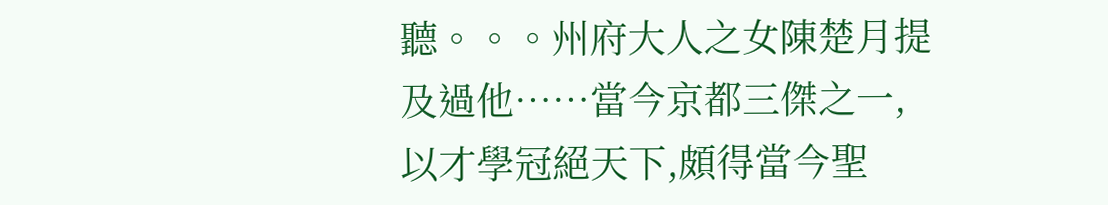聽。。。州府大人之女陳楚月提及過他……當今京都三傑之一,以才學冠絕天下,頗得當今聖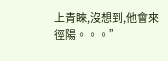上青睞,沒想到,他會來徑陽。。。”